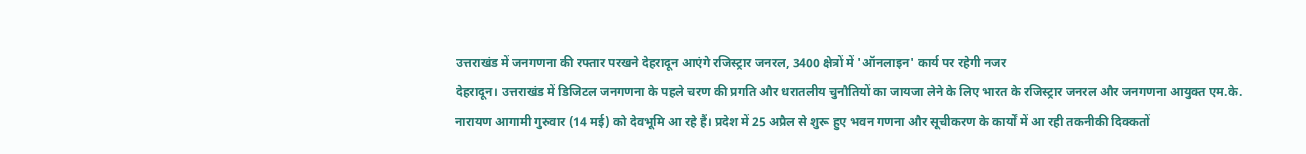उत्तराखंड में जनगणना की रफ्तार परखने देहरादून आएंगे रजिस्ट्रार जनरल, 3400 क्षेत्रों में 'ऑनलाइन' कार्य पर रहेगी नजर
देहरादून। उत्तराखंड में डिजिटल जनगणना के पहले चरण की प्रगति और धरातलीय चुनौतियों का जायजा लेने के लिए भारत के रजिस्ट्रार जनरल और जनगणना आयुक्त एम.के. नारायण आगामी गुरुवार (14 मई) को देवभूमि आ रहे हैं। प्रदेश में 25 अप्रैल से शुरू हुए भवन गणना और सूचीकरण के कार्यों में आ रही तकनीकी दिक्कतों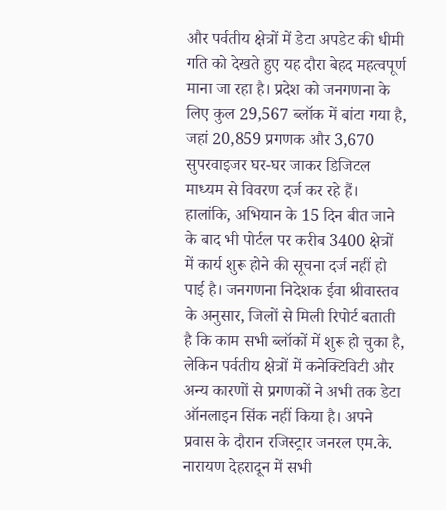और पर्वतीय क्षेत्रों में डेटा अपडेट की धीमी गति को देखते हुए यह दौरा बेहद महत्वपूर्ण माना जा रहा है। प्रदेश को जनगणना के लिए कुल 29,567 ब्लॉक में बांटा गया है, जहां 20,859 प्रगणक और 3,670 सुपरवाइजर घर-घर जाकर डिजिटल माध्यम से विवरण दर्ज कर रहे हैं। हालांकि, अभियान के 15 दिन बीत जाने के बाद भी पोर्टल पर करीब 3400 क्षेत्रों में कार्य शुरू होने की सूचना दर्ज नहीं हो पाई है। जनगणना निदेशक ईवा श्रीवास्तव के अनुसार, जिलों से मिली रिपोर्ट बताती है कि काम सभी ब्लॉकों में शुरू हो चुका है, लेकिन पर्वतीय क्षेत्रों में कनेक्टिविटी और अन्य कारणों से प्रगणकों ने अभी तक डेटा ऑनलाइन सिंक नहीं किया है। अपने प्रवास के दौरान रजिस्ट्रार जनरल एम.के. नारायण देहरादून में सभी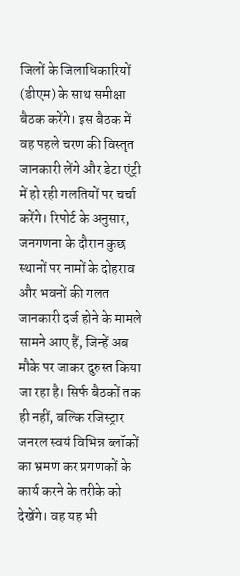जिलों के जिलाधिकारियों (डीएम) के साथ समीक्षा बैठक करेंगे। इस बैठक में वह पहले चरण की विस्तृत जानकारी लेंगे और डेटा एंट्री में हो रही गलतियों पर चर्चा करेंगे। रिपोर्ट के अनुसार, जनगणना के दौरान कुछ स्थानों पर नामों के दोहराव और भवनों की गलत जानकारी दर्ज होने के मामले सामने आए हैं, जिन्हें अब मौके पर जाकर दुरुस्त किया जा रहा है। सिर्फ बैठकों तक ही नहीं, बल्कि रजिस्ट्रार जनरल स्वयं विभिन्न ब्लॉकों का भ्रमण कर प्रगणकों के कार्य करने के तरीके को देखेंगे। वह यह भी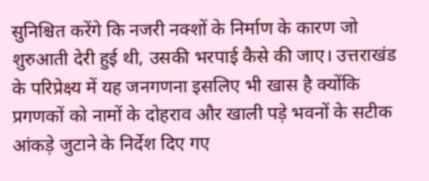सुनिश्चित करेंगे कि नजरी नक्शों के निर्माण के कारण जो शुरुआती देरी हुई थी, उसकी भरपाई कैसे की जाए। उत्तराखंड के परिप्रेक्ष्य में यह जनगणना इसलिए भी खास है क्योंकि प्रगणकों को नामों के दोहराव और खाली पड़े भवनों के सटीक आंकड़े जुटाने के निर्देश दिए गए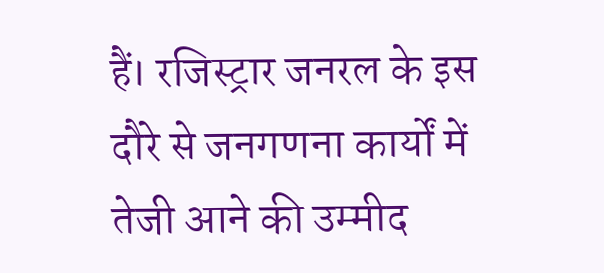हैं। रजिस्ट्रार जनरल के इस दौरे से जनगणना कार्यों में तेजी आने की उम्मीद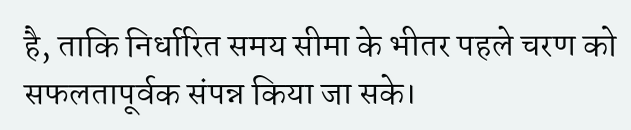है, ताकि निर्धारित समय सीमा के भीतर पहले चरण को सफलतापूर्वक संपन्न किया जा सके।